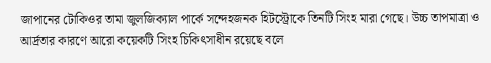জাপানের টোকিওর তামা জুলজিক্যাল পার্কে সন্দেহজনক হিটস্ট্রোকে তিনটি সিংহ মারা গেছে। উচ্চ তাপমাত্রা ও আর্দ্রতার কারণে আরো কয়েকটি সিংহ চিকিৎসাধীন রয়েছে বলে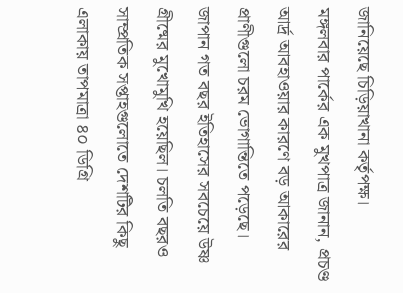জানিয়েছে চিড়িয়াখানা কর্তৃপক্ষ।
মঙ্গলবার পার্কের এক মুখপাত্র জানান, প্রচণ্ড আর্দ্র আবহাওয়ার কারণে বড় আকারের প্রাণীগুলো চরম ভোগান্তিতে পড়েছে।
জাপান গত বছর ইতিহাসের সবচেয়ে উষ্ণ গ্রীষ্মের মুখোমুখি হয়েছিল। চলতি বছরও সাম্প্রতিক সপ্তাহগুলোতে দেশটির কিছু এলাকায় তাপমাত্রা ৪০ ডিগ্রি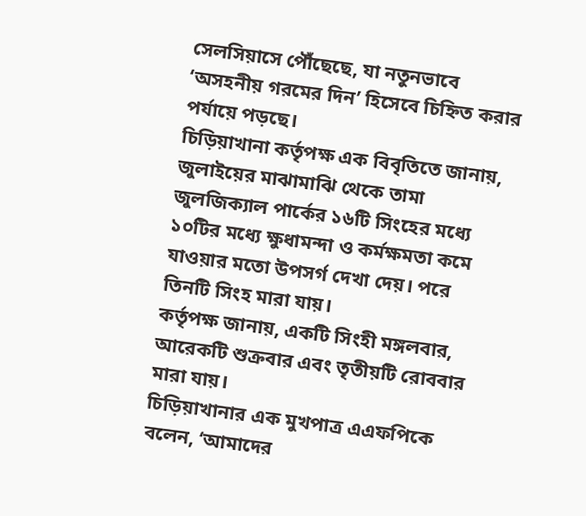সেলসিয়াসে পৌঁছেছে, যা নতুনভাবে ‘অসহনীয় গরমের দিন’ হিসেবে চিহ্নিত করার পর্যায়ে পড়ছে।
চিড়িয়াখানা কর্তৃপক্ষ এক বিবৃতিতে জানায়, জুলাইয়ের মাঝামাঝি থেকে তামা জুলজিক্যাল পার্কের ১৬টি সিংহের মধ্যে ১০টির মধ্যে ক্ষুধামন্দা ও কর্মক্ষমতা কমে যাওয়ার মতো উপসর্গ দেখা দেয়। পরে তিনটি সিংহ মারা যায়।
কর্তৃপক্ষ জানায়, একটি সিংহী মঙ্গলবার, আরেকটি শুক্রবার এবং তৃতীয়টি রোববার মারা যায়।
চিড়িয়াখানার এক মুখপাত্র এএফপিকে বলেন, ‘আমাদের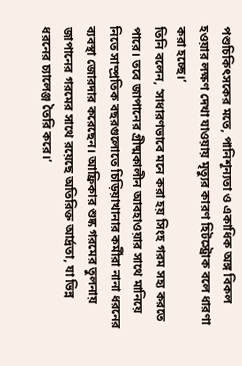পশুচিকিৎসকের মতে, পানিশূন্যতা ও একাধিক অঙ্গ বিকল হওয়ার লক্ষণ দেখা যাওয়ায় মৃত্যুর কারণ হিটস্ট্রোক বলে ধারণা করা হচ্ছে।’
তিনি বলেন, ‘সাধারণভাবে মনে করা হয় সিংহ গরম সহ্য করতে পারে। তবে জাপানের গ্রীষ্মকালীন আবহাওয়ার সাথে মানিয়ে নিতে সাম্প্রতিক বছরগুলোতে চিড়িয়াখানার কর্মীরা নানা ধরনের ব্যবস্থা জোরদার করেছেন। আফ্রিকার শুষ্ক গরমের তুলনায় জাপানের গরমের সাথে রয়েছে অতিরিক্ত আর্দ্রতা, যা ভিন্ন ধরনের চ্যালেঞ্জ তৈরি করে।’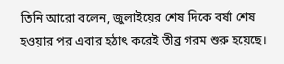তিনি আরো বলেন, জুলাইয়ের শেষ দিকে বর্ষা শেষ হওয়ার পর এবার হঠাৎ করেই তীব্র গরম শুরু হয়েছে।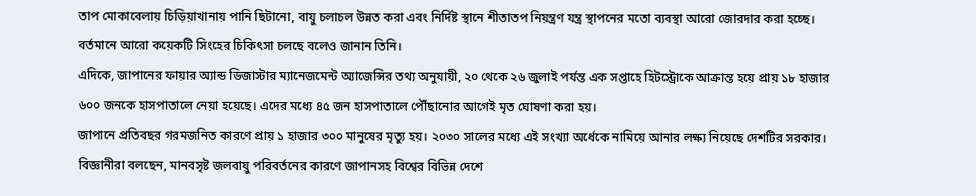তাপ মোকাবেলায় চিড়িয়াখানায় পানি ছিটানো, বায়ু চলাচল উন্নত করা এবং নির্দিষ্ট স্থানে শীতাতপ নিয়ন্ত্রণ যন্ত্র স্থাপনের মতো ব্যবস্থা আরো জোরদার করা হচ্ছে। বর্তমানে আরো কয়েকটি সিংহের চিকিৎসা চলছে বলেও জানান তিনি।
এদিকে, জাপানের ফায়ার অ্যান্ড ডিজাস্টার ম্যানেজমেন্ট অ্যাজেন্সির তথ্য অনুযায়ী, ২০ থেকে ২৬ জুলাই পর্যন্ত এক সপ্তাহে হিটস্ট্রোকে আক্রান্ত হয়ে প্রায় ১৮ হাজার ৬০০ জনকে হাসপাতালে নেয়া হয়েছে। এদের মধ্যে ৪৫ জন হাসপাতালে পৌঁছানোর আগেই মৃত ঘোষণা করা হয়।
জাপানে প্রতিবছর গরমজনিত কারণে প্রায় ১ হাজার ৩০০ মানুষের মৃত্যু হয়। ২০৩০ সালের মধ্যে এই সংখ্যা অর্ধেকে নামিয়ে আনার লক্ষ্য নিয়েছে দেশটির সরকার।
বিজ্ঞানীরা বলছেন, মানবসৃষ্ট জলবায়ু পরিবর্তনের কারণে জাপানসহ বিশ্বের বিভিন্ন দেশে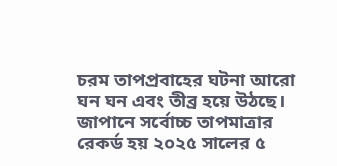চরম তাপপ্রবাহের ঘটনা আরো ঘন ঘন এবং তীব্র হয়ে উঠছে।
জাপানে সর্বোচ্চ তাপমাত্রার রেকর্ড হয় ২০২৫ সালের ৫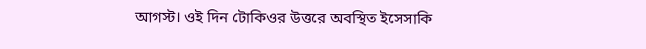আগস্ট। ওই দিন টোকিওর উত্তরে অবস্থিত ইসেসাকি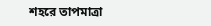শহরে তাপমাত্রা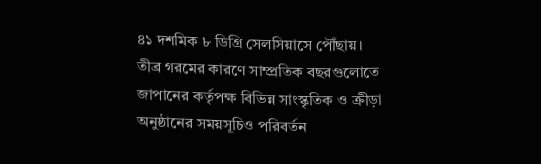৪১ দশমিক ৮ ডিগ্রি সেলসিয়াসে পৌঁছায়।
তীব্র গরমের কারণে সাম্প্রতিক বছরগুলোতে জাপানের কর্তৃপক্ষ বিভিন্ন সাংস্কৃতিক ও ক্রীড়া অনুষ্ঠানের সময়সূচিও পরিবর্তন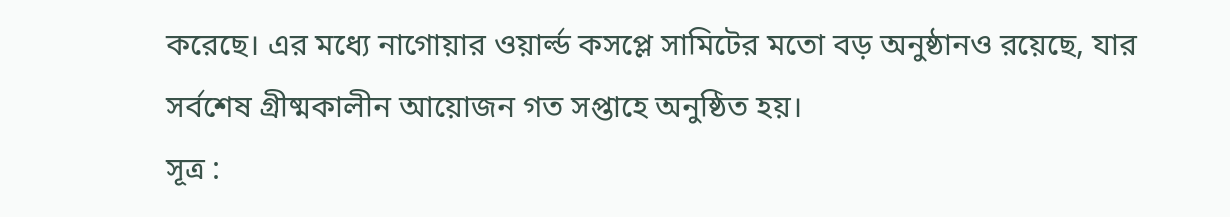করেছে। এর মধ্যে নাগোয়ার ওয়ার্ল্ড কসপ্লে সামিটের মতো বড় অনুষ্ঠানও রয়েছে, যার সর্বশেষ গ্রীষ্মকালীন আয়োজন গত সপ্তাহে অনুষ্ঠিত হয়।
সূত্র :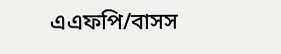এএফপি/বাসস